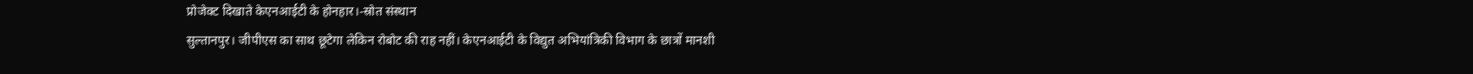प्रोजेक्ट दिखाते केएनआईटी के होनहार।-स्रोत संस्थान
सुल्तानपुर। जीपीएस का साथ छूटेगा लेकिन रोबोट की राह नहीं। केएनआईटी के विद्युत अभियांत्रिकी विभाग के छात्रों मानशी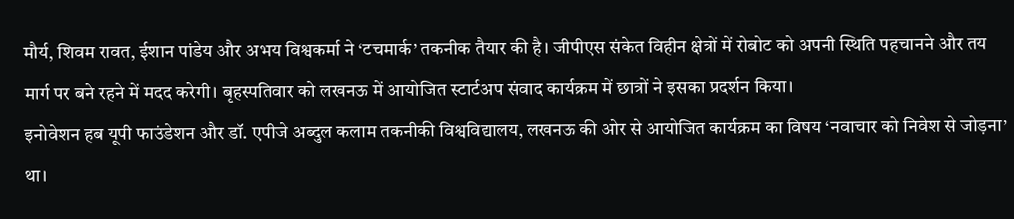मौर्य, शिवम रावत, ईशान पांडेय और अभय विश्वकर्मा ने ‘टचमार्क’ तकनीक तैयार की है। जीपीएस संकेत विहीन क्षेत्रों में रोबोट को अपनी स्थिति पहचानने और तय मार्ग पर बने रहने में मदद करेगी। बृहस्पतिवार को लखनऊ में आयोजित स्टार्टअप संवाद कार्यक्रम में छात्रों ने इसका प्रदर्शन किया।
इनोवेशन हब यूपी फाउंडेशन और डॉ. एपीजे अब्दुल कलाम तकनीकी विश्वविद्यालय, लखनऊ की ओर से आयोजित कार्यक्रम का विषय ‘नवाचार को निवेश से जोड़ना’ था।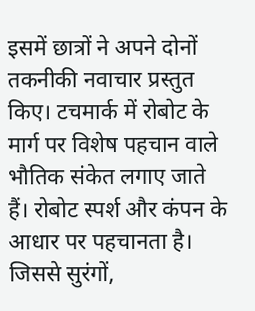इसमें छात्रों ने अपने दोनों तकनीकी नवाचार प्रस्तुत किए। टचमार्क में रोबोट के मार्ग पर विशेष पहचान वाले भौतिक संकेत लगाए जाते हैं। रोबोट स्पर्श और कंपन के आधार पर पहचानता है। जिससे सुरंगों,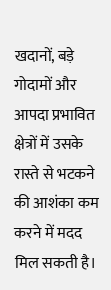खदानों, बड़े गोदामों और आपदा प्रभावित क्षेत्रों में उसके रास्ते से भटकने की आशंका कम करने में मदद मिल सकती है।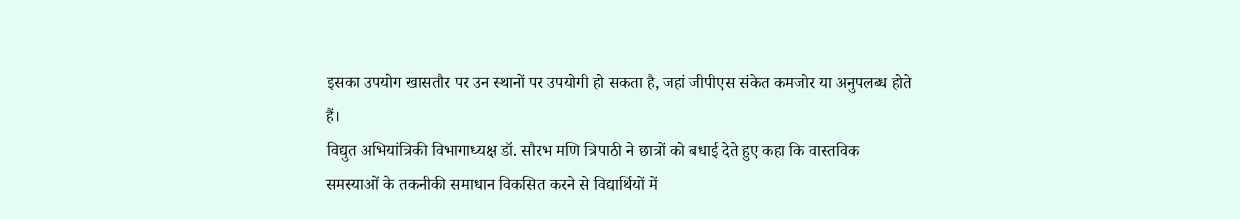इसका उपयोग खासतौर पर उन स्थानों पर उपयोगी हो सकता है, जहां जीपीएस संकेत कमजोर या अनुपलब्ध होते हैं।
विद्युत अभियांत्रिकी विभागाध्यक्ष डॉ. सौरभ मणि त्रिपाठी ने छात्रों को बधाई देते हुए कहा कि वास्तविक समस्याओं के तकनीकी समाधान विकसित करने से विद्यार्थियों में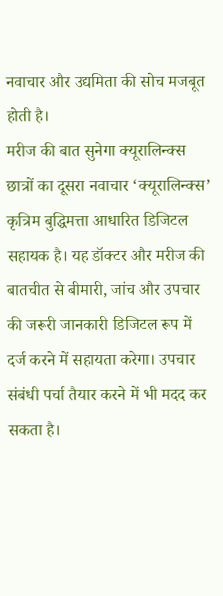नवाचार और उद्यमिता की सोच मजबूत होती है।
मरीज की बात सुनेगा क्यूरालिन्क्स
छात्रों का दूसरा नवाचार ‘क्यूरालिन्क्स’ कृत्रिम बुद्धिमत्ता आधारित डिजिटल सहायक है। यह डॉक्टर और मरीज की बातचीत से बीमारी, जांच और उपचार की जरूरी जानकारी डिजिटल रूप में दर्ज करने में सहायता करेगा। उपचार संबंधी पर्चा तैयार करने में भी मदद कर सकता है।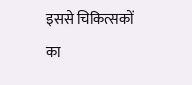इससे चिकित्सकों का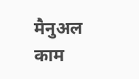मैनुअल काम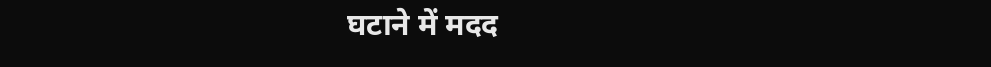घटाने में मदद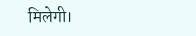मिलेगी।